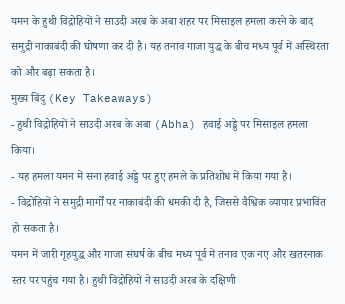यमन के हुथी विद्रोहियों ने साउदी अरब के अबा शहर पर मिसाइल हमला करने के बाद समुद्री नाकाबंदी की घोषणा कर दी है। यह तनाव गाजा युद्ध के बीच मध्य पूर्व में अस्थिरता को और बढ़ा सकता है।
मुख्य बिंदु (Key Takeaways)
- हुथी विद्रोहियों ने साउदी अरब के अबा (Abha) हवाई अड्डे पर मिसाइल हमला किया।
- यह हमला यमन में सना हवाई अड्डे पर हुए हमले के प्रतिशोध में किया गया है।
- विद्रोहियों ने समुद्री मार्गों पर नाकाबंदी की धमकी दी है, जिससे वैश्विक व्यापार प्रभावित हो सकता है।
यमन में जारी गृहयुद्ध और गाजा संघर्ष के बीच मध्य पूर्व में तनाव एक नए और खतरनाक स्तर पर पहुंच गया है। हुथी विद्रोहियों ने साउदी अरब के दक्षिणी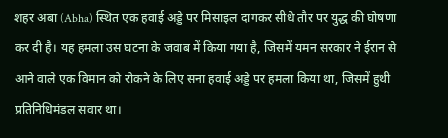शहर अबा (Abha) स्थित एक हवाई अड्डे पर मिसाइल दागकर सीधे तौर पर युद्ध की घोषणा कर दी है। यह हमला उस घटना के जवाब में किया गया है, जिसमें यमन सरकार ने ईरान से आने वाले एक विमान को रोकने के लिए सना हवाई अड्डे पर हमला किया था, जिसमें हुथी प्रतिनिधिमंडल सवार था।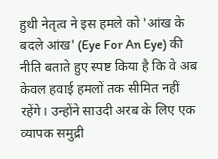हुथी नेतृत्व ने इस हमले को 'आंख के बदले आंख' (Eye For An Eye) की नीति बताते हुए स्पष्ट किया है कि वे अब केवल हवाई हमलों तक सीमित नहीं रहेंगे। उन्होंने साउदी अरब के लिए एक व्यापक समुद्री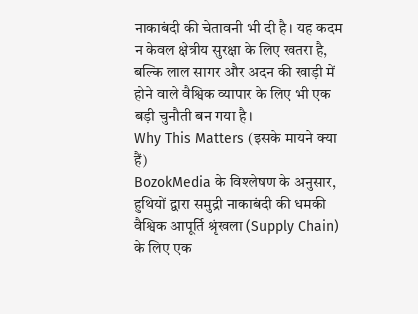नाकाबंदी की चेतावनी भी दी है। यह कदम न केवल क्षेत्रीय सुरक्षा के लिए खतरा है, बल्कि लाल सागर और अदन की खाड़ी में होने वाले वैश्विक व्यापार के लिए भी एक बड़ी चुनौती बन गया है।
Why This Matters (इसके मायने क्या हैं)
BozokMedia के विश्लेषण के अनुसार, हुथियों द्वारा समुद्री नाकाबंदी की धमकी वैश्विक आपूर्ति श्रृंखला (Supply Chain) के लिए एक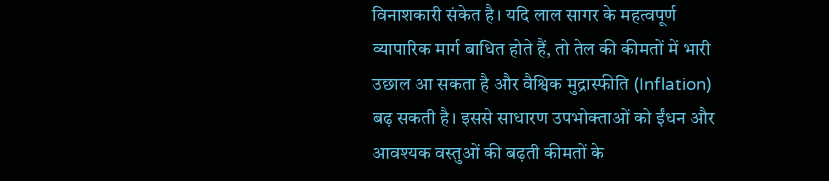विनाशकारी संकेत है। यदि लाल सागर के महत्वपूर्ण व्यापारिक मार्ग बाधित होते हैं, तो तेल की कीमतों में भारी उछाल आ सकता है और वैश्विक मुद्रास्फीति (Inflation) बढ़ सकती है। इससे साधारण उपभोक्ताओं को ईंधन और आवश्यक वस्तुओं की बढ़ती कीमतों के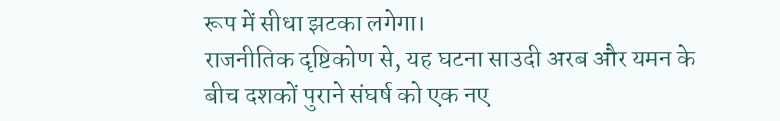रूप में सीधा झटका लगेगा।
राजनीतिक दृष्टिकोण से, यह घटना साउदी अरब और यमन के बीच दशकों पुराने संघर्ष को एक नए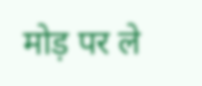मोड़ पर ले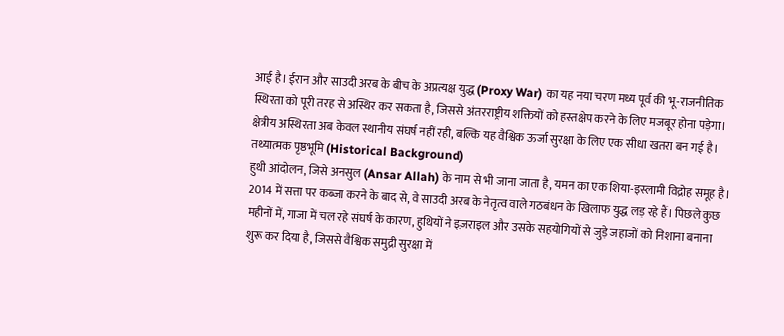आई है। ईरान और साउदी अरब के बीच के अप्रत्यक्ष युद्ध (Proxy War) का यह नया चरण मध्य पूर्व की भू-राजनीतिक स्थिरता को पूरी तरह से अस्थिर कर सकता है, जिससे अंतरराष्ट्रीय शक्तियों को हस्तक्षेप करने के लिए मजबूर होना पड़ेगा।
क्षेत्रीय अस्थिरता अब केवल स्थानीय संघर्ष नहीं रही, बल्कि यह वैश्विक ऊर्जा सुरक्षा के लिए एक सीधा खतरा बन गई है।
तथ्यात्मक पृष्ठभूमि (Historical Background)
हुथी आंदोलन, जिसे अनसुल (Ansar Allah) के नाम से भी जाना जाता है, यमन का एक शिया-इस्लामी विद्रोह समूह है। 2014 में सत्ता पर कब्जा करने के बाद से, वे साउदी अरब के नेतृत्व वाले गठबंधन के खिलाफ युद्ध लड़ रहे हैं। पिछले कुछ महीनों में, गाजा में चल रहे संघर्ष के कारण, हुथियों ने इज़राइल और उसके सहयोगियों से जुड़े जहाजों को निशाना बनाना शुरू कर दिया है, जिससे वैश्विक समुद्री सुरक्षा में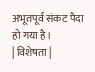अभूतपूर्व संकट पैदा हो गया है।
| विशेषता |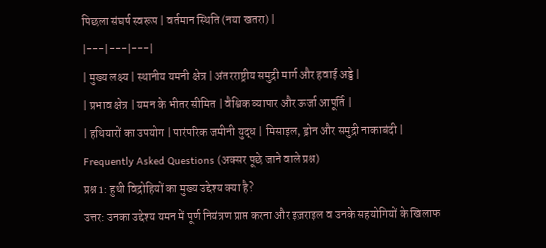पिछला संघर्ष स्वरूप | वर्तमान स्थिति (नया खतरा) |
|---|---|---|
| मुख्य लक्ष्य | स्थानीय यमनी क्षेत्र | अंतरराष्ट्रीय समुद्री मार्ग और हवाई अड्डे |
| प्रभाव क्षेत्र | यमन के भीतर सीमित | वैश्विक व्यापार और ऊर्जा आपूर्ति |
| हथियारों का उपयोग | पारंपरिक जमीनी युद्ध | मिसाइल, ड्रोन और समुद्री नाकाबंदी |
Frequently Asked Questions (अक्सर पूछे जाने वाले प्रश्न)
प्रश्न 1: हुथी विद्रोहियों का मुख्य उद्देश्य क्या है?
उत्तर: उनका उद्देश्य यमन में पूर्ण नियंत्रण प्राप्त करना और इज़राइल व उनके सहयोगियों के खिलाफ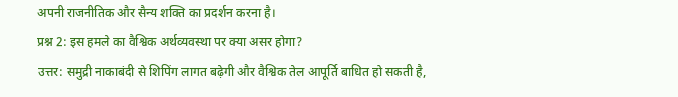अपनी राजनीतिक और सैन्य शक्ति का प्रदर्शन करना है।
प्रश्न 2: इस हमले का वैश्विक अर्थव्यवस्था पर क्या असर होगा?
उत्तर: समुद्री नाकाबंदी से शिपिंग लागत बढ़ेगी और वैश्विक तेल आपूर्ति बाधित हो सकती है,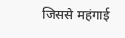जिससे महंगाई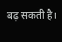बढ़ सकती है।